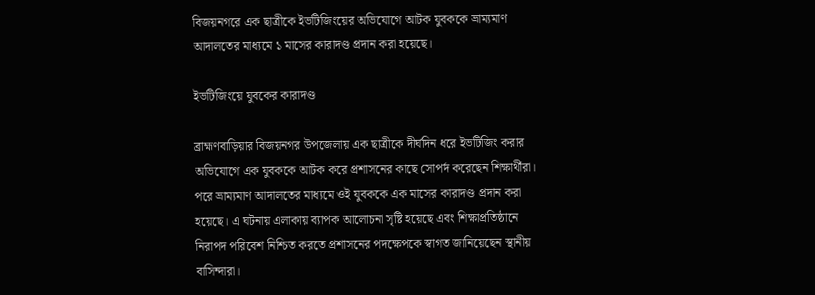বিজয়নগরে এক ছাত্রীকে ইভটিজিংয়ের অভিযোগে আটক যুবককে ভ্রাম্যমাণ আদালতের মাধ্যমে ১ মাসের কারাদণ্ড প্রদান করা হয়েছে।

ইভটিজিংয়ে যুবকের কারাদণ্ড

ব্রাহ্মণবাড়িয়ার বিজয়নগর উপজেলায় এক ছাত্রীকে দীর্ঘদিন ধরে ইভটিজিং করার অভিযোগে এক যুবককে আটক করে প্রশাসনের কাছে সোপর্দ করেছেন শিক্ষার্থীরা। পরে ভ্রাম্যমাণ আদালতের মাধ্যমে ওই যুবককে এক মাসের কারাদণ্ড প্রদান করা হয়েছে। এ ঘটনায় এলাকায় ব্যাপক আলোচনা সৃষ্টি হয়েছে এবং শিক্ষাপ্রতিষ্ঠানে নিরাপদ পরিবেশ নিশ্চিত করতে প্রশাসনের পদক্ষেপকে স্বাগত জানিয়েছেন স্থানীয় বাসিন্দারা।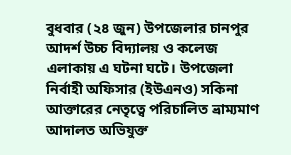বুধবার (২৪ জুন) উপজেলার চানপুর আদর্শ উচ্চ বিদ্যালয় ও কলেজ এলাকায় এ ঘটনা ঘটে। উপজেলা নির্বাহী অফিসার (ইউএনও) সকিনা আক্তারের নেতৃত্বে পরিচালিত ভ্রাম্যমাণ আদালত অভিযুক্ত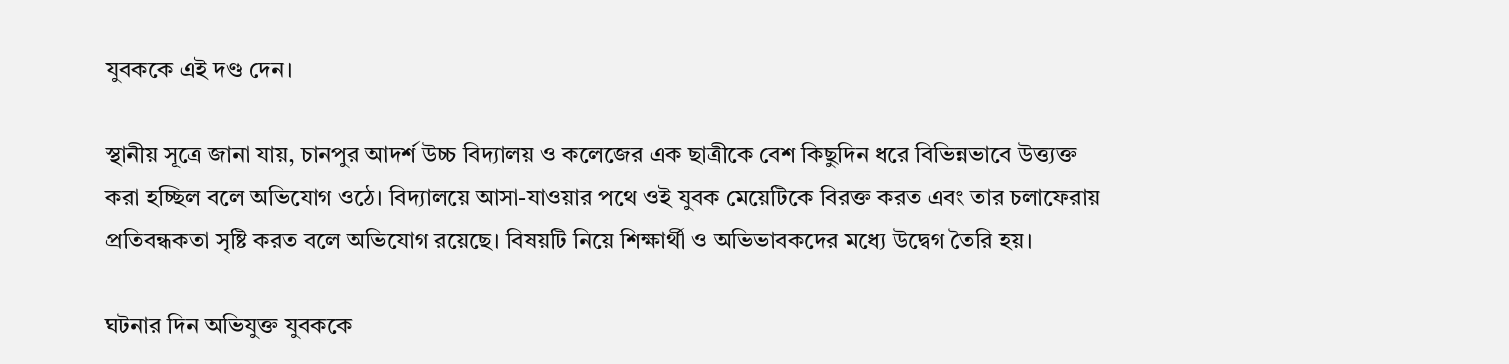যুবককে এই দণ্ড দেন।

স্থানীয় সূত্রে জানা যায়, চানপুর আদর্শ উচ্চ বিদ্যালয় ও কলেজের এক ছাত্রীকে বেশ কিছুদিন ধরে বিভিন্নভাবে উত্ত্যক্ত করা হচ্ছিল বলে অভিযোগ ওঠে। বিদ্যালয়ে আসা-যাওয়ার পথে ওই যুবক মেয়েটিকে বিরক্ত করত এবং তার চলাফেরায় প্রতিবন্ধকতা সৃষ্টি করত বলে অভিযোগ রয়েছে। বিষয়টি নিয়ে শিক্ষার্থী ও অভিভাবকদের মধ্যে উদ্বেগ তৈরি হয়।

ঘটনার দিন অভিযুক্ত যুবককে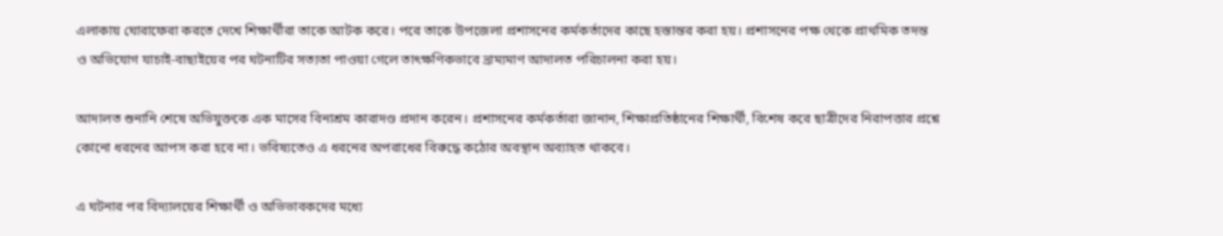এলাকায় ঘোরাফেরা করতে দেখে শিক্ষার্থীরা তাকে আটক করে। পরে তাকে উপজেলা প্রশাসনের কর্মকর্তাদের কাছে হস্তান্তর করা হয়। প্রশাসনের পক্ষ থেকে প্রাথমিক তদন্ত ও অভিযোগ যাচাই-বাছাইয়ের পর ঘটনাটির সত্যতা পাওয়া গেলে তাৎক্ষণিকভাবে ভ্রাম্যমাণ আদালত পরিচালনা করা হয়।

আদালত শুনানি শেষে অভিযুক্তকে এক মাসের বিনাশ্রম কারাদণ্ড প্রদান করেন। প্রশাসনের কর্মকর্তারা জানান, শিক্ষাপ্রতিষ্ঠানের শিক্ষার্থী, বিশেষ করে ছাত্রীদের নিরাপত্তার প্রশ্নে কোনো ধরনের আপস করা হবে না। ভবিষ্যতেও এ ধরনের অপরাধের বিরুদ্ধে কঠোর অবস্থান অব্যাহত থাকবে।

এ ঘটনার পর বিদ্যালয়ের শিক্ষার্থী ও অভিভাবকদের মধ্যে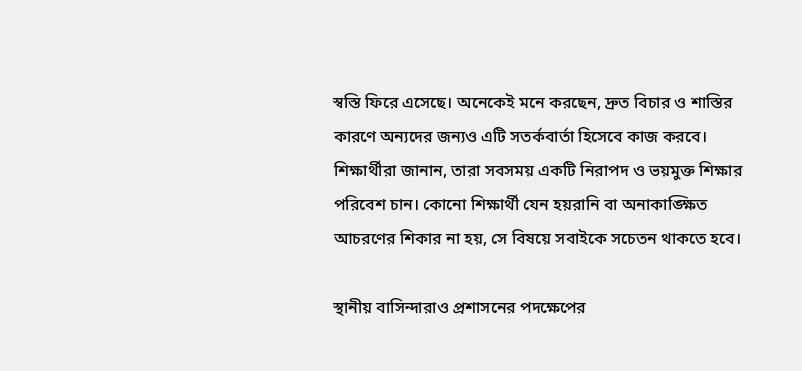স্বস্তি ফিরে এসেছে। অনেকেই মনে করছেন, দ্রুত বিচার ও শাস্তির কারণে অন্যদের জন্যও এটি সতর্কবার্তা হিসেবে কাজ করবে। শিক্ষার্থীরা জানান, তারা সবসময় একটি নিরাপদ ও ভয়মুক্ত শিক্ষার পরিবেশ চান। কোনো শিক্ষার্থী যেন হয়রানি বা অনাকাঙ্ক্ষিত আচরণের শিকার না হয়, সে বিষয়ে সবাইকে সচেতন থাকতে হবে।

স্থানীয় বাসিন্দারাও প্রশাসনের পদক্ষেপের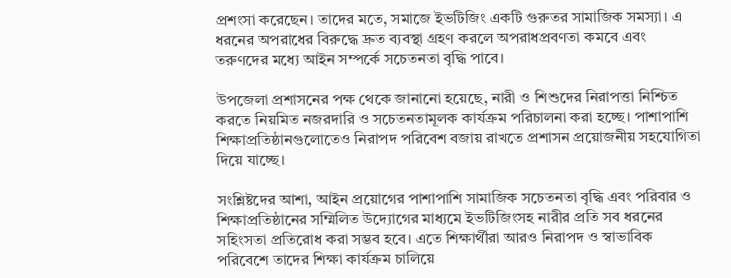প্রশংসা করেছেন। তাদের মতে, সমাজে ইভটিজিং একটি গুরুতর সামাজিক সমস্যা। এ ধরনের অপরাধের বিরুদ্ধে দ্রুত ব্যবস্থা গ্রহণ করলে অপরাধপ্রবণতা কমবে এবং তরুণদের মধ্যে আইন সম্পর্কে সচেতনতা বৃদ্ধি পাবে।

উপজেলা প্রশাসনের পক্ষ থেকে জানানো হয়েছে, নারী ও শিশুদের নিরাপত্তা নিশ্চিত করতে নিয়মিত নজরদারি ও সচেতনতামূলক কার্যক্রম পরিচালনা করা হচ্ছে। পাশাপাশি শিক্ষাপ্রতিষ্ঠানগুলোতেও নিরাপদ পরিবেশ বজায় রাখতে প্রশাসন প্রয়োজনীয় সহযোগিতা দিয়ে যাচ্ছে।

সংশ্লিষ্টদের আশা, আইন প্রয়োগের পাশাপাশি সামাজিক সচেতনতা বৃদ্ধি এবং পরিবার ও শিক্ষাপ্রতিষ্ঠানের সম্মিলিত উদ্যোগের মাধ্যমে ইভটিজিংসহ নারীর প্রতি সব ধরনের সহিংসতা প্রতিরোধ করা সম্ভব হবে। এতে শিক্ষার্থীরা আরও নিরাপদ ও স্বাভাবিক পরিবেশে তাদের শিক্ষা কার্যক্রম চালিয়ে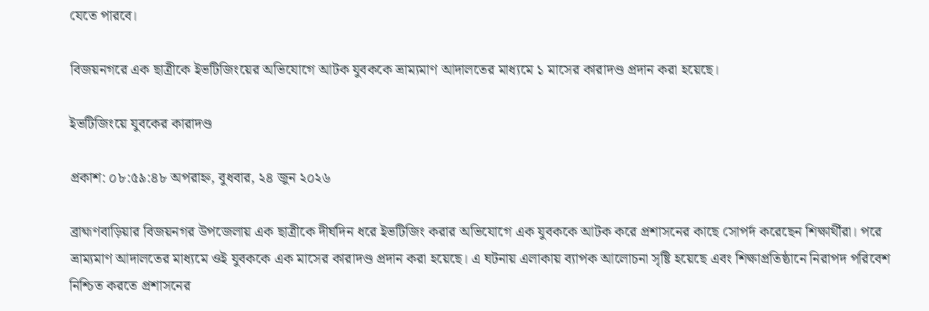যেতে পারবে।

বিজয়নগরে এক ছাত্রীকে ইভটিজিংয়ের অভিযোগে আটক যুবককে ভ্রাম্যমাণ আদালতের মাধ্যমে ১ মাসের কারাদণ্ড প্রদান করা হয়েছে।

ইভটিজিংয়ে যুবকের কারাদণ্ড

প্রকাশ: ০৮:৫৯:৪৮ অপরাহ্ন, বুধবার, ২৪ জুন ২০২৬

ব্রাহ্মণবাড়িয়ার বিজয়নগর উপজেলায় এক ছাত্রীকে দীর্ঘদিন ধরে ইভটিজিং করার অভিযোগে এক যুবককে আটক করে প্রশাসনের কাছে সোপর্দ করেছেন শিক্ষার্থীরা। পরে ভ্রাম্যমাণ আদালতের মাধ্যমে ওই যুবককে এক মাসের কারাদণ্ড প্রদান করা হয়েছে। এ ঘটনায় এলাকায় ব্যাপক আলোচনা সৃষ্টি হয়েছে এবং শিক্ষাপ্রতিষ্ঠানে নিরাপদ পরিবেশ নিশ্চিত করতে প্রশাসনের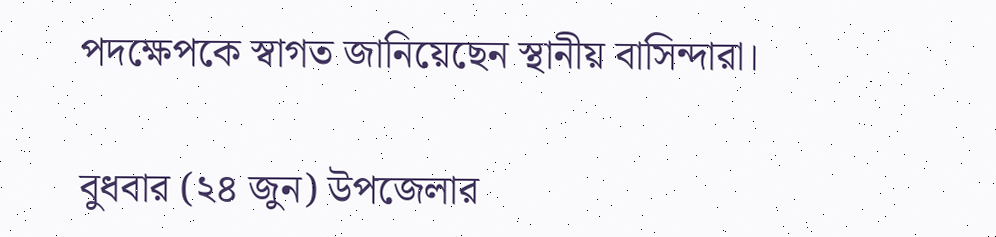পদক্ষেপকে স্বাগত জানিয়েছেন স্থানীয় বাসিন্দারা।

বুধবার (২৪ জুন) উপজেলার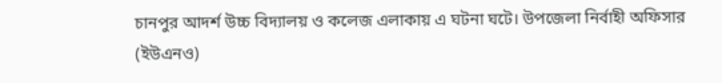চানপুর আদর্শ উচ্চ বিদ্যালয় ও কলেজ এলাকায় এ ঘটনা ঘটে। উপজেলা নির্বাহী অফিসার (ইউএনও)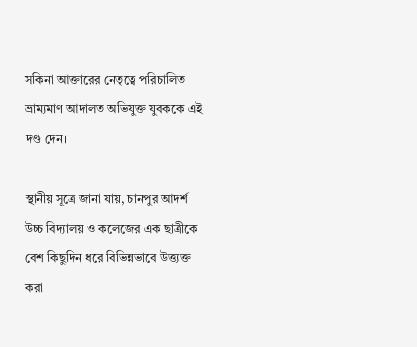সকিনা আক্তারের নেতৃত্বে পরিচালিত ভ্রাম্যমাণ আদালত অভিযুক্ত যুবককে এই দণ্ড দেন।

স্থানীয় সূত্রে জানা যায়, চানপুর আদর্শ উচ্চ বিদ্যালয় ও কলেজের এক ছাত্রীকে বেশ কিছুদিন ধরে বিভিন্নভাবে উত্ত্যক্ত করা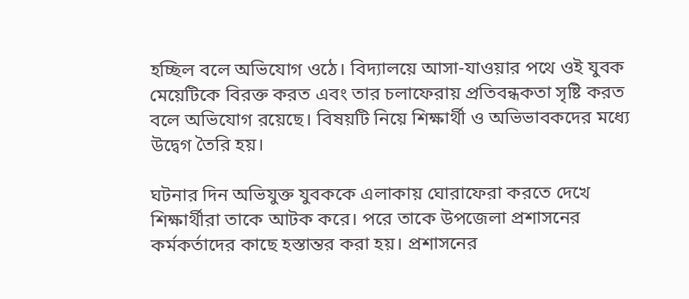হচ্ছিল বলে অভিযোগ ওঠে। বিদ্যালয়ে আসা-যাওয়ার পথে ওই যুবক মেয়েটিকে বিরক্ত করত এবং তার চলাফেরায় প্রতিবন্ধকতা সৃষ্টি করত বলে অভিযোগ রয়েছে। বিষয়টি নিয়ে শিক্ষার্থী ও অভিভাবকদের মধ্যে উদ্বেগ তৈরি হয়।

ঘটনার দিন অভিযুক্ত যুবককে এলাকায় ঘোরাফেরা করতে দেখে শিক্ষার্থীরা তাকে আটক করে। পরে তাকে উপজেলা প্রশাসনের কর্মকর্তাদের কাছে হস্তান্তর করা হয়। প্রশাসনের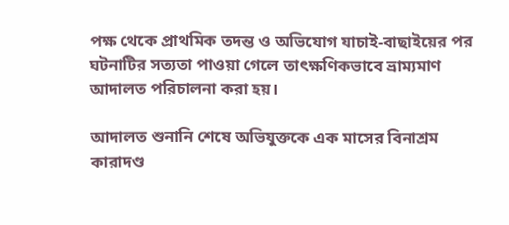পক্ষ থেকে প্রাথমিক তদন্ত ও অভিযোগ যাচাই-বাছাইয়ের পর ঘটনাটির সত্যতা পাওয়া গেলে তাৎক্ষণিকভাবে ভ্রাম্যমাণ আদালত পরিচালনা করা হয়।

আদালত শুনানি শেষে অভিযুক্তকে এক মাসের বিনাশ্রম কারাদণ্ড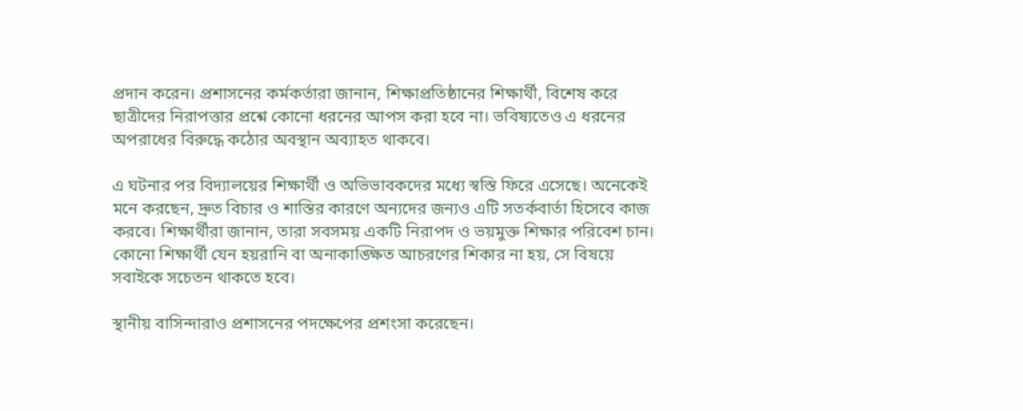প্রদান করেন। প্রশাসনের কর্মকর্তারা জানান, শিক্ষাপ্রতিষ্ঠানের শিক্ষার্থী, বিশেষ করে ছাত্রীদের নিরাপত্তার প্রশ্নে কোনো ধরনের আপস করা হবে না। ভবিষ্যতেও এ ধরনের অপরাধের বিরুদ্ধে কঠোর অবস্থান অব্যাহত থাকবে।

এ ঘটনার পর বিদ্যালয়ের শিক্ষার্থী ও অভিভাবকদের মধ্যে স্বস্তি ফিরে এসেছে। অনেকেই মনে করছেন, দ্রুত বিচার ও শাস্তির কারণে অন্যদের জন্যও এটি সতর্কবার্তা হিসেবে কাজ করবে। শিক্ষার্থীরা জানান, তারা সবসময় একটি নিরাপদ ও ভয়মুক্ত শিক্ষার পরিবেশ চান। কোনো শিক্ষার্থী যেন হয়রানি বা অনাকাঙ্ক্ষিত আচরণের শিকার না হয়, সে বিষয়ে সবাইকে সচেতন থাকতে হবে।

স্থানীয় বাসিন্দারাও প্রশাসনের পদক্ষেপের প্রশংসা করেছেন।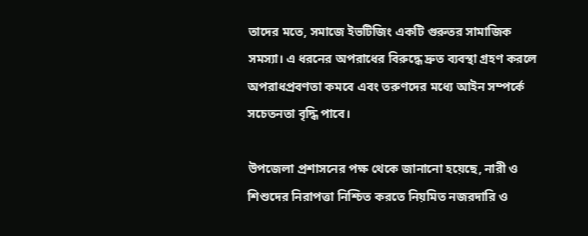তাদের মতে, সমাজে ইভটিজিং একটি গুরুতর সামাজিক সমস্যা। এ ধরনের অপরাধের বিরুদ্ধে দ্রুত ব্যবস্থা গ্রহণ করলে অপরাধপ্রবণতা কমবে এবং তরুণদের মধ্যে আইন সম্পর্কে সচেতনতা বৃদ্ধি পাবে।

উপজেলা প্রশাসনের পক্ষ থেকে জানানো হয়েছে, নারী ও শিশুদের নিরাপত্তা নিশ্চিত করতে নিয়মিত নজরদারি ও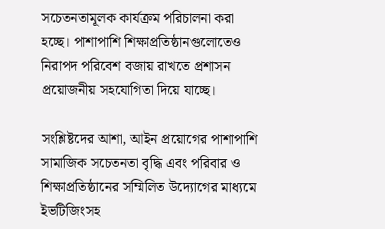সচেতনতামূলক কার্যক্রম পরিচালনা করা হচ্ছে। পাশাপাশি শিক্ষাপ্রতিষ্ঠানগুলোতেও নিরাপদ পরিবেশ বজায় রাখতে প্রশাসন প্রয়োজনীয় সহযোগিতা দিয়ে যাচ্ছে।

সংশ্লিষ্টদের আশা, আইন প্রয়োগের পাশাপাশি সামাজিক সচেতনতা বৃদ্ধি এবং পরিবার ও শিক্ষাপ্রতিষ্ঠানের সম্মিলিত উদ্যোগের মাধ্যমে ইভটিজিংসহ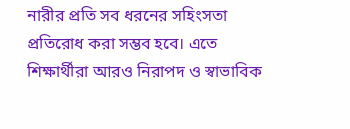নারীর প্রতি সব ধরনের সহিংসতা প্রতিরোধ করা সম্ভব হবে। এতে শিক্ষার্থীরা আরও নিরাপদ ও স্বাভাবিক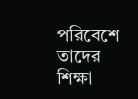পরিবেশে তাদের শিক্ষা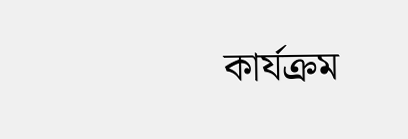কার্যক্রম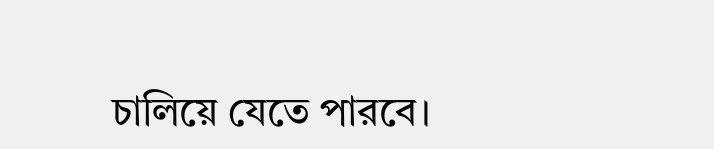চালিয়ে যেতে পারবে।